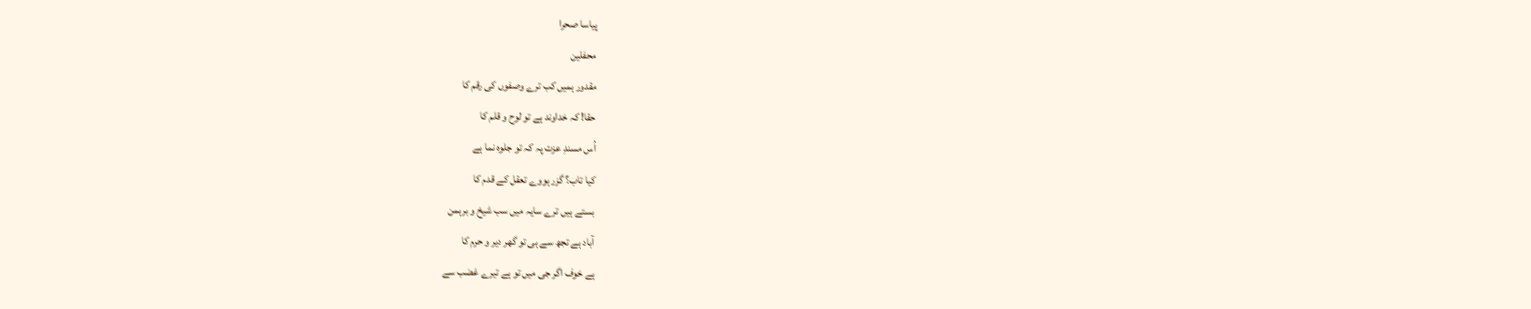پیاسا صحرا
محفلین
مقدور ہمیں کب ترے وصفوں کی رقم کا
حقا! کہ خداوند ہے تو لوح و قلم کا
اُس مسندِ عزت پہ کہ تو جلوہ نما ہے
کیا تاب؟ گزر ہووے تعقل کے قدم کا
بستے ہیں ترے سایہ میں سب شیخ و برہمن
آباد ہے تجھ سے ہی تو گھر دیر و حرم کا
ہے خوف اگر جی میں تو ہے تیرے غضب سے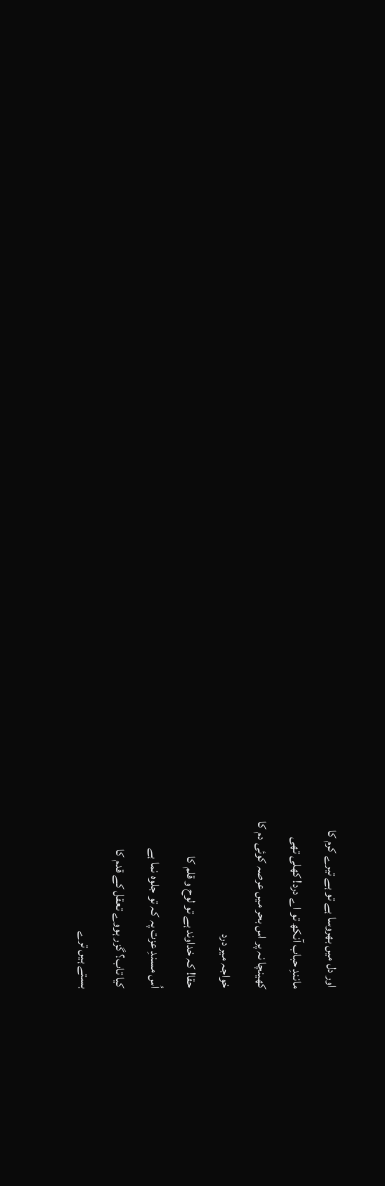اور دل میں بھروسا ہے تو ہے تیرے کرم کا
مانندِ حباب آنکھ تو اے درد! کھلی تھی
کھینچا نہ پر اس بحر میں عرصہ کوئی دم کا
خواجہ میر درد
حقا! کہ خداوند ہے تو لوح و قلم کا
اُس مسندِ عزت پہ کہ تو جلوہ نما ہے
کیا تاب؟ گزر ہووے تعقل کے قدم کا
بستے ہیں ترے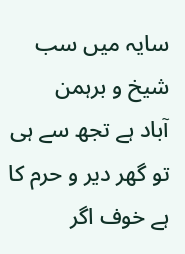سایہ میں سب شیخ و برہمن
آباد ہے تجھ سے ہی تو گھر دیر و حرم کا
ہے خوف اگر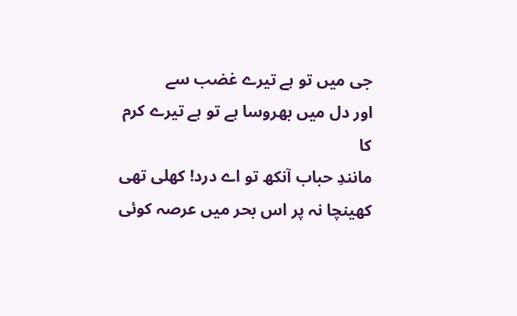جی میں تو ہے تیرے غضب سے
اور دل میں بھروسا ہے تو ہے تیرے کرم کا
مانندِ حباب آنکھ تو اے درد! کھلی تھی
کھینچا نہ پر اس بحر میں عرصہ کوئی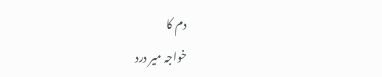دم کا
خواجہ میر درد